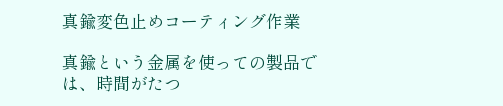真鍮変色止めコーティング作業

真鍮という金属を使っての製品では、時間がたつ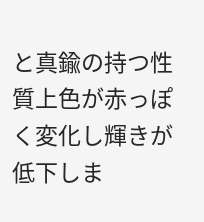と真鍮の持つ性質上色が赤っぽく変化し輝きが低下しま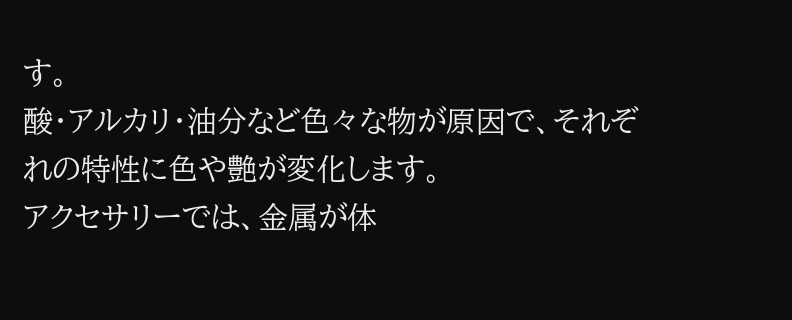す。
酸・アルカリ・油分など色々な物が原因で、それぞれの特性に色や艶が変化します。
アクセサリーでは、金属が体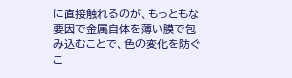に直接触れるのが、もっともな要因で金属自体を薄い膜で包み込むことで、色の変化を防ぐこ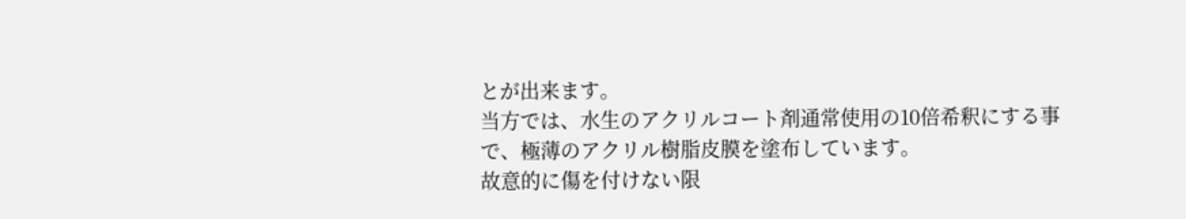とが出来ます。
当方では、水生のアクリルコート剤通常使用の10倍希釈にする事で、極薄のアクリル樹脂皮膜を塗布しています。
故意的に傷を付けない限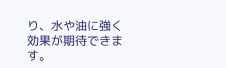り、水や油に強く効果が期待できます。